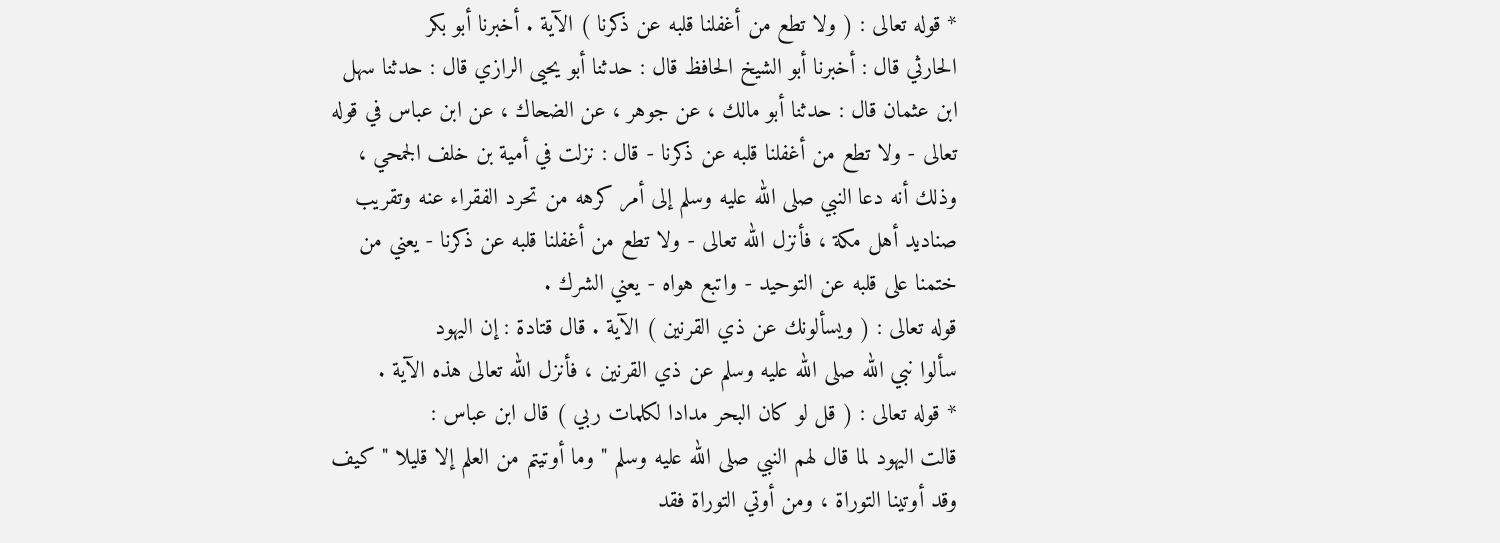* قوله تعالى : ( ولا تطع من أغفلنا قلبه عن ذكرنا ) الآية . أخبرنا أبو بكر
الحارثي قال : أخبرنا أبو الشيخ الحافظ قال : حدثنا أبو يحيى الرازي قال : حدثنا سهل
ابن عثمان قال : حدثنا أبو مالك ، عن جوهر ، عن الضحاك ، عن ابن عباس في قوله
تعالى - ولا تطع من أغفلنا قلبه عن ذكرنا - قال : نزلت في أمية بن خلف الجمحي ،
وذلك أنه دعا النبي صلى الله عليه وسلم إلى أمر كرهه من تحرد الفقراء عنه وتقريب
صناديد أهل مكة ، فأنزل الله تعالى - ولا تطع من أغفلنا قلبه عن ذكرنا - يعني من
ختمنا على قلبه عن التوحيد - واتبع هواه - يعني الشرك .
قوله تعالى : ( ويسألونك عن ذي القرنين ) الآية . قال قتادة : إن اليهود
سألوا نبي الله صلى الله عليه وسلم عن ذي القرنين ، فأنزل الله تعالى هذه الآية .
* قوله تعالى : ( قل لو كان البحر مدادا لكلمات ربي ) قال ابن عباس :
قالت اليهود لما قال لهم النبي صلى الله عليه وسلم " وما أوتيتم من العلم إلا قليلا " كيف
وقد أوتينا التوراة ، ومن أوتي التوراة فقد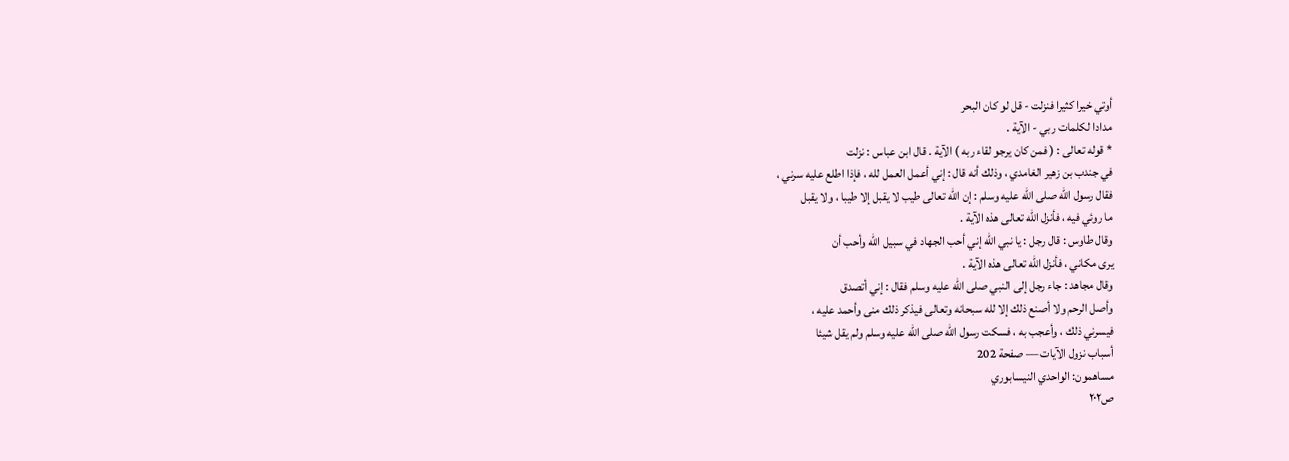أوتي خيرا كثيرا فنزلت - قل لو كان البحر
مدادا لكلمات ربي - الآية .
* قوله تعالى : ( فمن كان يرجو لقاء ربه ) الآية . قال ابن عباس : نزلت
في جندب بن زهير الغامدي ، وذلك أنه قال : إني أعمل العمل لله ، فإذا اطلع عليه سرني ،
فقال رسول الله صلى الله عليه وسلم : إن الله تعالى طيب لا يقبل إلا طيبا ، ولا يقبل
ما روئي فيه ، فأنزل الله تعالى هذه الآية .
وقال طاوس : قال رجل : يا نبي الله إني أحب الجهاد في سبيل الله وأحب أن
يرى مكاني ، فأنزل الله تعالى هذه الآية .
وقال مجاهد : جاء رجل إلى النبي صلى الله عليه وسلم فقال : إني أتصدق
وأصل الرحم ولا أصنع ذلك إلا لله سبحانه وتعالى فيذكر ذلك منى وأحمد عليه ،
فيسرني ذلك ، وأعجب به ، فسكت رسول الله صلى الله عليه وسلم ولم يقل شيئا
أسباب نزول الآيات — صفحة 202
مساهمون: الواحدي النيسابوري
ص٢٠٢